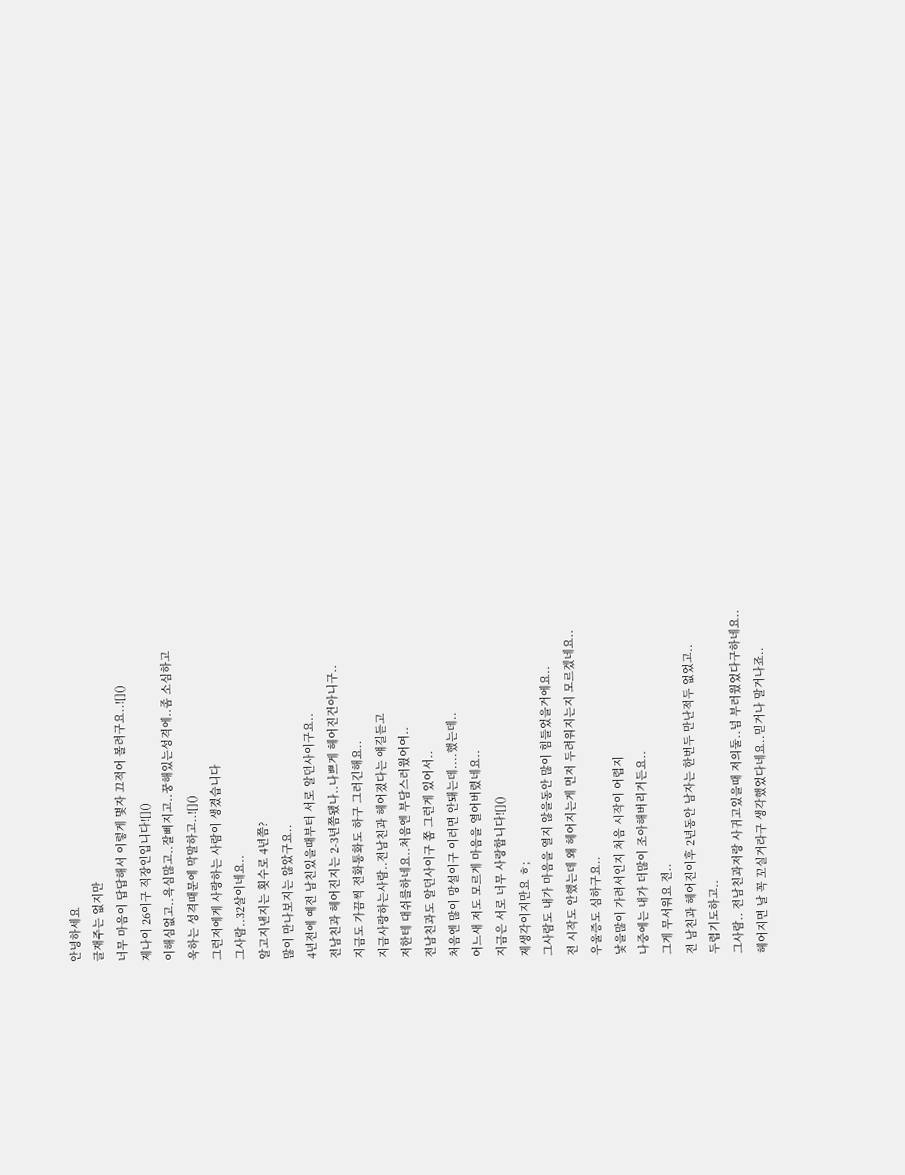안녕하세요
글재주는 없지만
너무 마음이 답답해서 이렇게 몇자 끄적어 볼려구요..![]()
제나이 26이구 직장인입니다![]()
이해심없고..욕심많고..잘삐지고..꿍해있는성격에..좀 소심하고
욱하는 성격때문에 막말하고..![]()
그런저에게 사랑하는 사람이 생겼습니다
그사람..32살이네요..
알고지낸지는 횟수로 4년쯤?
많이 만나보지는 않았구요..
4년전에 예전 남친있을때부터 서로 알던사이구요..
전남친과 헤어진지는 2-3년쯤됐나..나쁘게 헤어진건아니구..
지금도 가끔씩 전화통화도 하구 그러긴해요..
지금사랑하는사람..전남친과 헤어졌다는 얘길듣고
저한테 대쉬를하네요..처음엔 부담스러웠어여..
전남친과도 알던사이구 쫌 그런게 있어서..
처음엔 많이 망설이구 이러면 안돼는데....했는데..
어느새 저도 모르게 마음을 열어버렸네요..
지금은 서로 너무 사랑합니다![]()
제생각이지만요 ㅎ;
그사람도 내가 마음을 열지 않을동안 많이 힘들었을거에요..
전 시작도 안했는데 왜 헤어지는게 먼저 두려워지는지 모르겠네요..
우울증도 심하구요..
낯을많이 가려서인지 처음 시작이 어렵지
나중에는 내가 더많이 조아해버리거든요..
그게 무서워요 전..
전 남친과 헤어진이후 2년동안 남자는 한번두 만난적두 없었고..
두렵기도하고..
그사람.. 전남친과저랑 사귀고있을때 저의둘..넘 부러웠었다구하네요..
헤어지면 날 꼭 꼬실거라구 생각했었다네요..믿거나 말거나죠..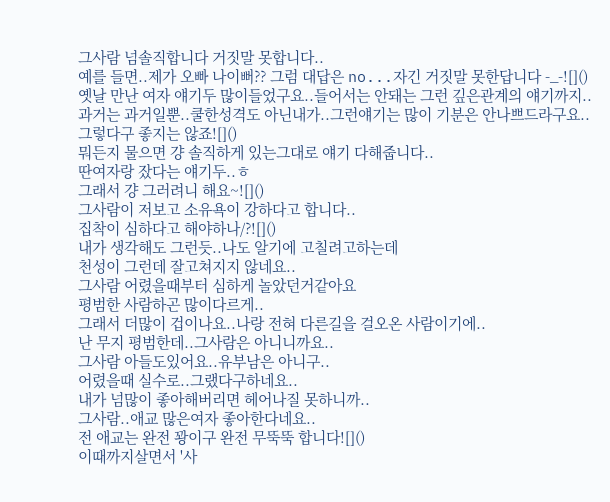그사람 넘솔직합니다 거짓말 못합니다..
예를 들면..제가 오빠 나이뻐?? 그럼 대답은 no...자긴 거짓말 못한답니다 -_-![]()
옛날 만난 여자 얘기두 많이들었구요..들어서는 안돼는 그런 깊은관계의 얘기까지..
과거는 과거일뿐..쿨한성격도 아닌내가..그런얘기는 많이 기분은 안나쁘드라구요..
그렇다구 좋지는 않죠![]()
뭐든지 물으면 걍 솔직하게 있는그대로 얘기 다해줍니다..
딴여자랑 잤다는 얘기두..ㅎ
그래서 걍 그러려니 해요~![]()
그사람이 저보고 소유욕이 강하다고 합니다..
집착이 심하다고 해야하나/?![]()
내가 생각해도 그런듯..나도 알기에 고칠려고하는데
천성이 그런데 잘고쳐지지 않네요..
그사람 어렸을때부터 심하게 놀았던거같아요
평범한 사람하곤 많이다르게..
그래서 더많이 겁이나요..나랑 전혀 다른길을 걸오온 사람이기에..
난 무지 평범한데..그사람은 아니니까요..
그사람 아들도있어요..유부남은 아니구..
어렸을때 실수로..그랬다구하네요..
내가 넘많이 좋아해버리면 헤어나질 못하니까..
그사람..애교 많은여자 좋아한다네요..
전 애교는 완전 꽝이구 완전 무뚝뚝 합니다![]()
이때까지살면서 '사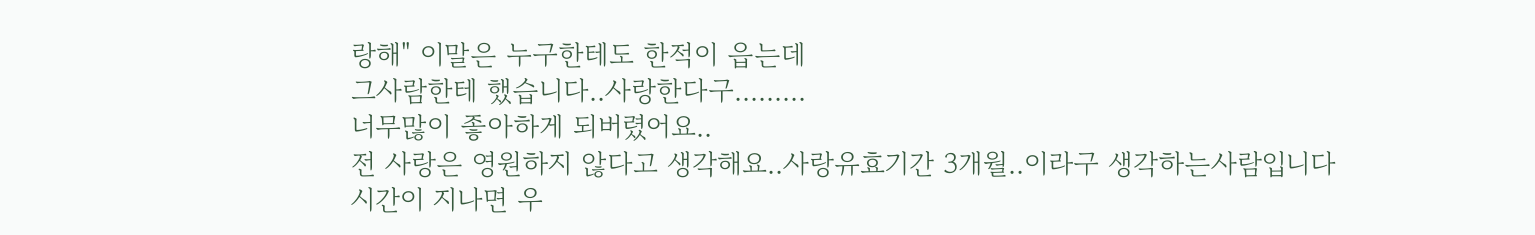랑해" 이말은 누구한테도 한적이 읍는데
그사람한테 했습니다..사랑한다구.........
너무많이 좋아하게 되버렸어요..
전 사랑은 영원하지 않다고 생각해요..사랑유효기간 3개월..이라구 생각하는사람입니다
시간이 지나면 우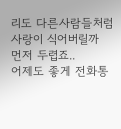리도 다른사람들처럼 사랑이 식어버릴까
먼저 두렵죠..
어제도 좋게 전화통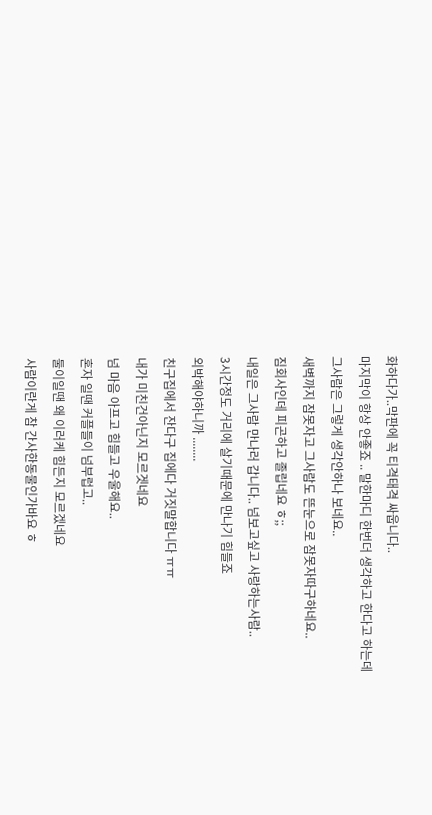화하다가..막판에 꼭 티격태격 싸웁니다..
마지막이 항상 안좋죠 .. 말한마디 한번더 생각하고 한다고 하는데
그사람은 그렇게 생각안하나 보네요..
새벽까지 잠못자고 그사람도 뜬눈으로 잠못자따구하네요..
짐회사인데 피곤하고 졸립네요 ㅎ;;
내일은 그사람 만나러 갑니다.. 넘보고싶고 사랑하는사람..
3시간정도 거리에 살기때문에 만나기 힘들죠
외박해야하니까 ........
친구집에서 잔다구 집에다 거짓말합니다 ㅠㅠ
내가 미친건아닌지 모르겟네요
넘 마음 아프고 힘들고 우울해요..
혼자 일땐 커플들이 넘부럽고..
둘이일땐 왜 이러케 힘든지 모르겠네요
사람이란게 참 간사한동물인가바요 ㅎ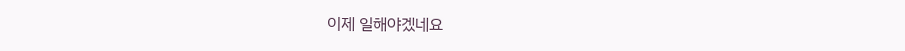이제 일해야겠네요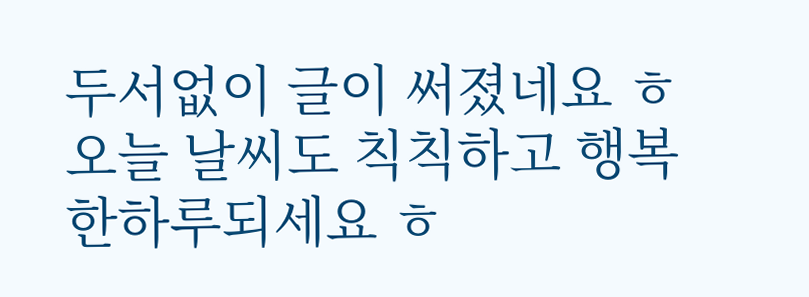두서없이 글이 써졌네요 ㅎ
오늘 날씨도 칙칙하고 행복한하루되세요 ㅎ